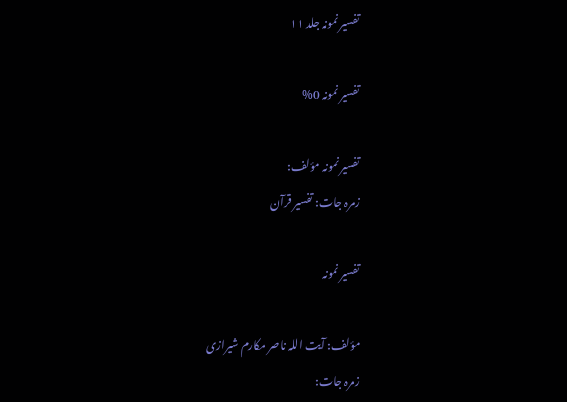تفسیر نمونہ جلد ۱۱

تفسیر نمونہ 0%

تفسیر نمونہ مؤلف:
زمرہ جات: تفسیر قرآن

تفسیر نمونہ

مؤلف: آیت اللہ ناصر مکارم شیرازی
زمرہ جات: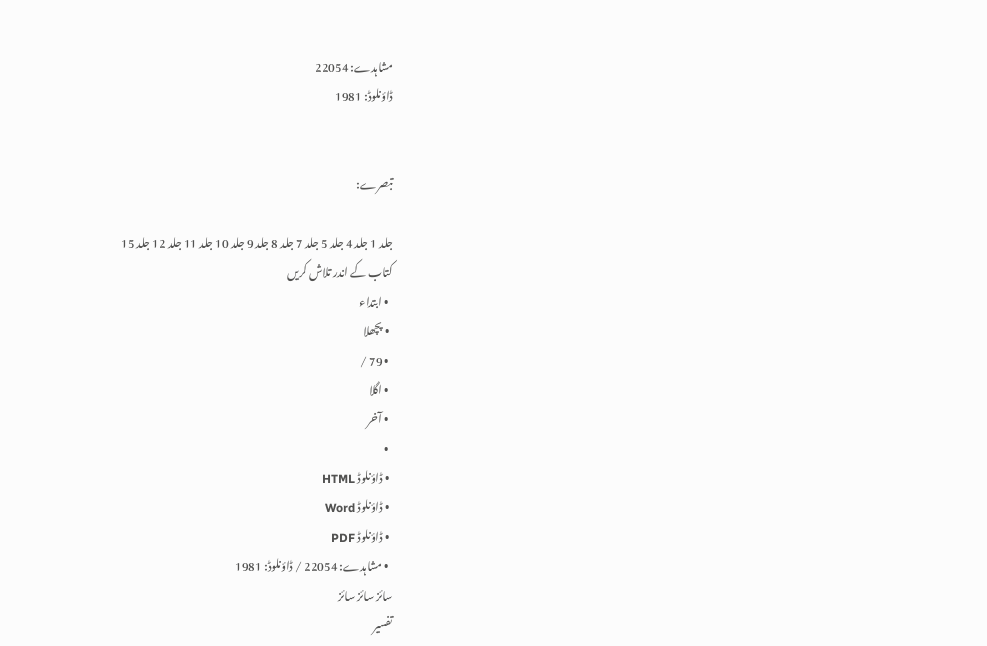مشاہدے: 22054
ڈاؤنلوڈ: 1981


تبصرے:

جلد 1 جلد 4 جلد 5 جلد 7 جلد 8 جلد 9 جلد 10 جلد 11 جلد 12 جلد 15
کتاب کے اندر تلاش کریں
  • ابتداء
  • پچھلا
  • 79 /
  • اگلا
  • آخر
  •
  • ڈاؤنلوڈ HTML
  • ڈاؤنلوڈ Word
  • ڈاؤنلوڈ PDF
  • مشاہدے: 22054 / ڈاؤنلوڈ: 1981
سائز سائز سائز
تفسیر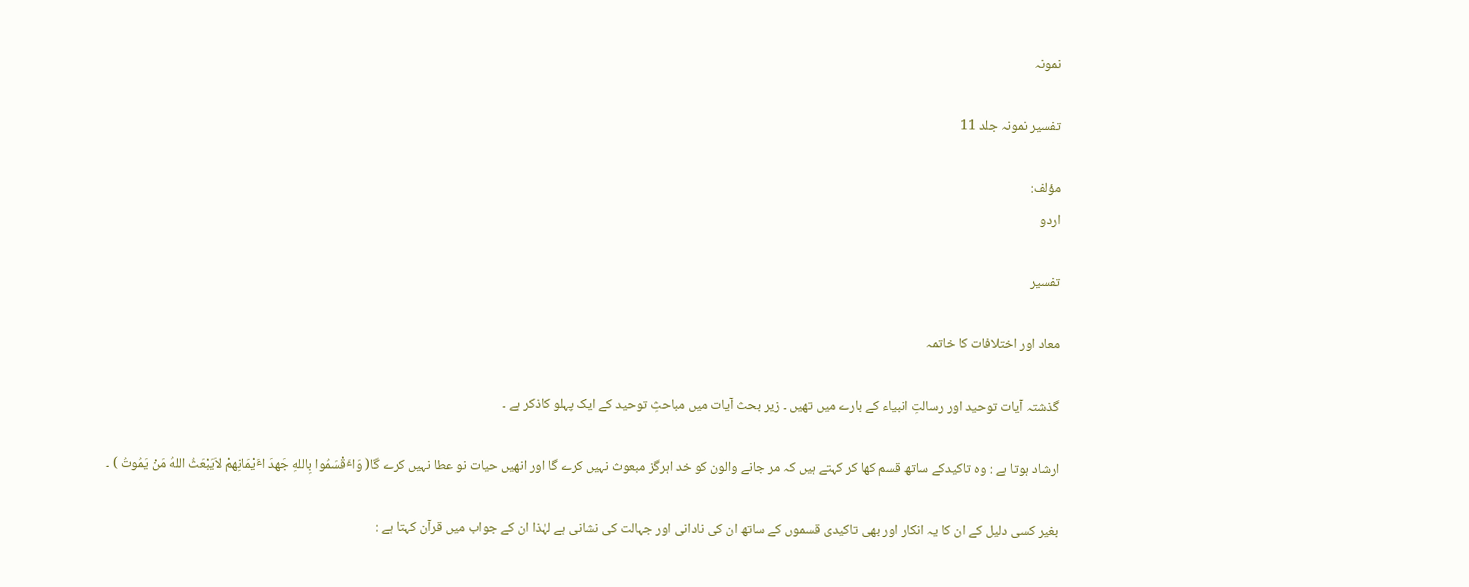نمونہ

تفسیر نمونہ جلد 11

مؤلف:
اردو

تفسیر

معاد اور اختلافات کا خاتمہ

گذشتہ آیات توحید اور رسالتِ انبیاء کے بارے میں تھیں ۔ زیر بحث آیات میں مباحثِ توحید کے ایک پہلو کاذکر ہے ۔

ارشاد ہوتا ہے : وہ تاکیدکے ساتھ قسم کھا کر کہتے ہیں کہ مر جانے والون کو خد اہرگز مبعوث نہیں کرے گا اور انھیں حیات نو عطا نہیں کرے گا( وَاٴَقْسَمُوا بِاللهِ جَهدَ اٴَیْمَانِهمْ لاَیَبْعَثُ اللهُ مَنْ یَمُوتُ ) ۔

بغیر کسی دلیل کے ان کا یہ انکار اور بھی تاکیدی قسموں کے ساتھ ان کی نادانی اور جہالت کی نشانی ہے لہٰذا ان کے جواب میں قرآن کہتا ہے :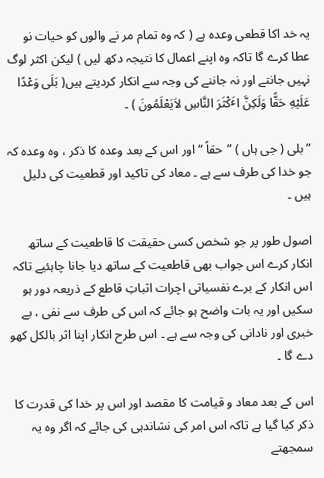یہ خد اکا قطعی وعدہ ہے ( کہ وہ تمام مر نے والوں کو حیات نو عطا کرے گا تاکہ وہ اپنے اعمال کا نتیجہ دکھ لیں ) لیکن اکثر لوگ نہیں جانتے اور نہ جاننے کی وجہ سے انکار کردیتے ہیں( بَلَی وَعْدًا عَلَیْهِ حَقًّا وَلَکِنَّ اٴَکْثَرَ النَّاسِ لاَیَعْلَمُونَ ) ۔

” بلی ( جی ہاں ) ”حقاً “ اور اس کے بعد وعدہ کا ذکر ، وہ وعدہ کہ جو خدا کی طرف سے ہے ۔ معاد کی تاکید اور قطعیت کی دلیل ہیں ۔

اصول طور پر جو شخص کسی حقیقت کا قاطعیت کے ساتھ انکار کرے اس جواب بھی قاطعیت کے ساتھ دیا جانا چاہئیے تاکہ اس انکار کے برے نفسیاتی اچرات اثباتِ قاطع کے ذریعہ دور ہو سکیں اور یہ بات واضح ہو جائے کہ اس کی طرف سے نفی ، بے خبری اور نادانی کی وجہ سے ہے ۔ اس طرح انکار اپنا اثر بالکل کھو دے گا ۔

اس کے بعد معاد و قیامت کا مقصد اور اس پر خدا کی قدرت کا ذکر کیا گیا ہے تاکہ اس امر کی نشاندہی کی جائے کہ اگر وہ یہ سمجھتے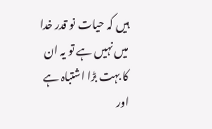ہیں کہ حیات نو قدر خدا میں نہیں ہے تو یہ ان کا بہت بڑا اشتباہ ہے اور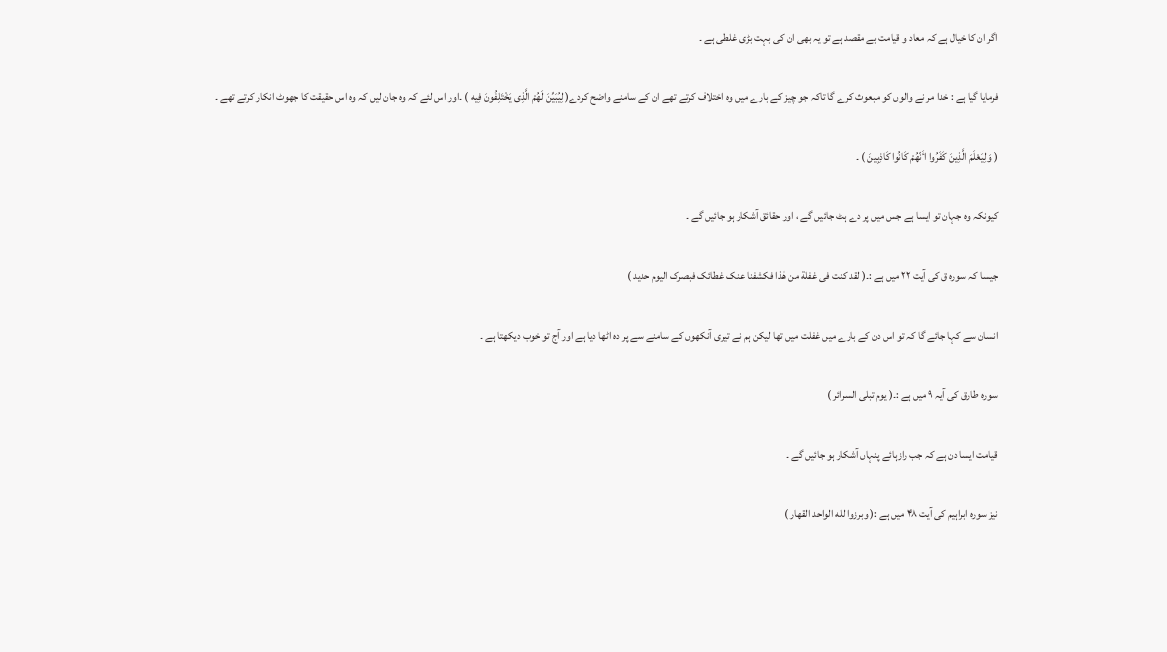اگر ان کا خیال ہے کہ معاد و قیامت بے مقصد ہے تو یہ بھی ان کی بہت بڑی غلطی ہے ۔

فرمایا گیا ہے : خدا مر نے والوں کو مبعوث کرے گا تاکہ جو چیز کے بارے میں وہ اختلاف کرتے تھے ان کے سامنے واضح کردے( لِیُبَیِّنَ لَهُمْ الَّذِی یَخْتَلِفُونَ فِیه ) ۔اور اس لئے کہ وہ جان لیں کہ وہ اس حقیقت کا جھوٹ انکار کرتے تھے ۔

( وَلِیَعْلَمَ الَّذِینَ کَفَرُوا اٴَنّهُمْ کَانُوا کَاذِبِینَ ) ۔

کیونکہ وہ جہان تو ایسا ہے جس میں پر دے ہٹ جائیں گے ، اور حقائق آشکار ہو جائیں گے ۔

جیسا کہ سورہ ق کی آیت ۲۲ میں ہے :۔( لقد کنت فی غفلة من هٰذا فکشفنا عنک غطائک فبصرک الیوم حدید )

انسان سے کہا جائے گا کہ تو اس دن کے بارے میں غفلت میں تھا لیکن ہم نے تیری آنکھوں کے سامنے سے پر دہ اٹھا دیا ہے اور آج تو خوب دیکھتا ہے ۔

سورہ طارق کی آیہ ۹ میں ہے :۔( یوم تبلی السرائر )

قیامت ایسا دن ہے کہ جب رازہائے پنہاں آشکار ہو جائیں گے ۔

نیز سورہ ابراہیم کی آیت ۴۸ میں ہے :( وبرزوا لله الواحد القهار )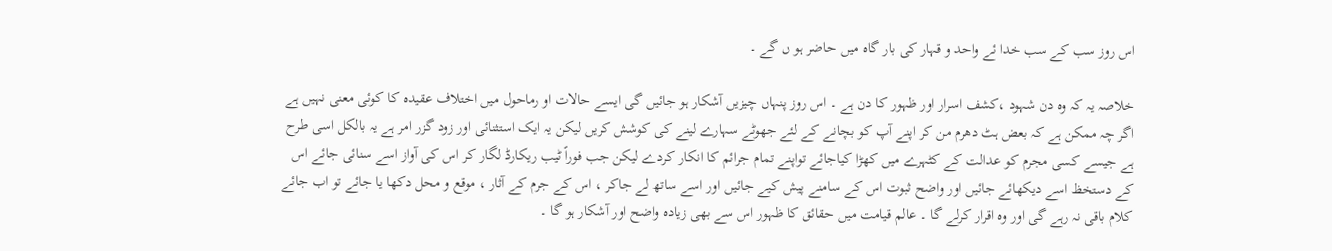اس روز سب کے سب خدا ئے واحد و قہار کی بار گاہ میں حاضر ہو ں گے ۔

خلاصہ یہ کہ وہ دن شہود ،کشف اسرار اور ظہور کا دن ہے ۔ اس روز پنہاں چیزیں آشکار ہو جائیں گی ایسے حالات او رماحول میں اختلاف عقیدہ کا کوئی معنی نہیں ہے اگر چہ ممکن ہے کہ بعض ہٹ دھرم من کر اپنے آپ کو بچانے کے لئے جھوٹے سہارے لینے کی کوشش کریں لیکن یہ ایک استثنائی اور زود گزر امر ہے یہ بالکل اسی طرح ہے جیسے کسی مجرم کو عدالت کے کٹہرے میں کھڑا کیاجائے تواپنے تمام جرائم کا انکار کردے لیکن جب فوراً ٹیب ریکارڈ لگار کر اس کی آواز اسے سنائی جائے اس کے دستخظ اسے دیکھائے جائیں اور واضح ثبوت اس کے سامنے پیش کیے جائیں اور اسے ساتھ لے جاکر ، اس کے جرم کے آثار ، موقع و محل دکھا یا جائے تو اب جائے کلام باقی نہ رہے گی اور وہ اقرار کرلے گا ۔ عالم قیامت میں حقائق کا ظہور اس سے بھی زیادہ واضح اور آشکار ہو گا ۔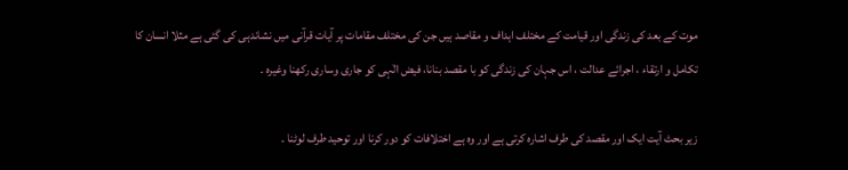موت کے بعد کی زندگی اور قیامت کے مختلف اہداف و مقاصد ہیں جن کی مختلف مقامات پر آیات قرآنی میں نشاندہی کی گئی ہے مثلا انسان کا تکامل و ارتقاء ، اجرائے عدالت ، اس جہان کی زندگی کو با مقصد بنانا، فیض الٰہی کو جاری وساری رکھنا وغیرہ ۔

زیر بحث آیت ایک اور مقصد کی طرف اشارہ کرتی ہے اور وہ ہے اختلافات کو دور کرنا اور توحید طرف لوٹنا ۔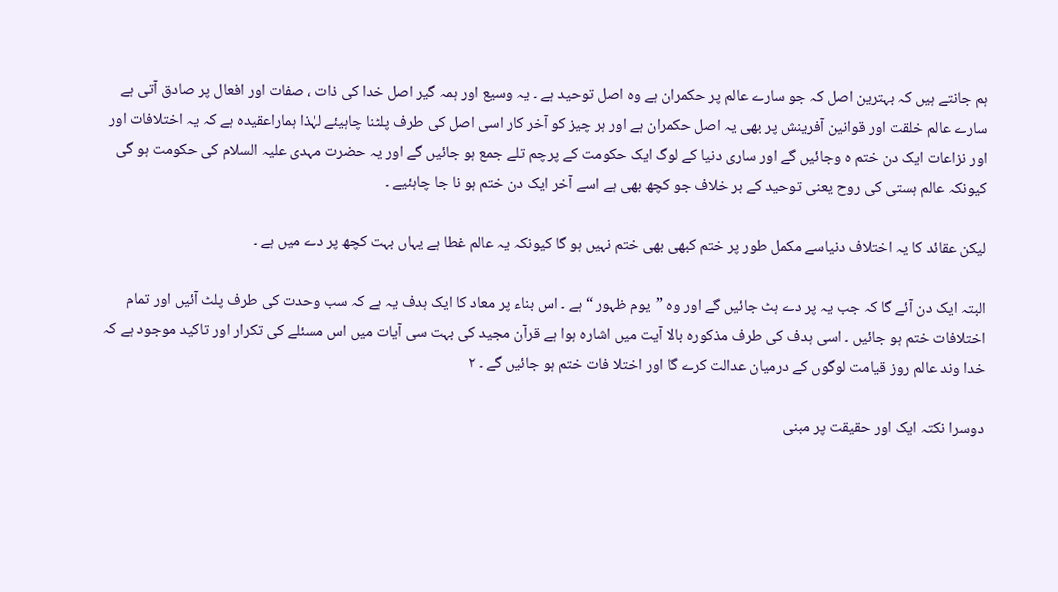ہم جانتے ہیں کہ بہترین اصل کہ جو سارے عالم پر حکمران ہے وہ اصل توحید ہے ۔ یہ وسیع اور ہمہ گیر اصل خدا کی ذات ، صفات اور افعال پر صادق آتی ہے سارے عالم خلقت اور قوانین آفرینش پر بھی یہ اصل حکمران ہے اور ہر چیز کو آخر کار اسی اصل کی طرف پلٹنا چاہیئے لہٰذا ہماراعقیدہ ہے کہ یہ اختلافات اور اور نزاعات ایک دن ختم ہ وجائیں گے اور ساری دنیا کے لوگ ایک حکومت کے پرچم تلے جمع ہو جائیں گے اور یہ حضرت مہدی علیہ السلام کی حکومت ہو گی کیونکہ عالم ہستی کی روح یعنی توحید کے بر خلاف جو کچھ بھی ہے اسے آخر ایک دن ختم ہو نا جا چاہئیے ۔

لیکن عقائد کا یہ اختلاف دنیاسے مکمل طور پر ختم کبھی بھی ختم نہیں ہو گا کیونکہ یہ عالم غطا ہے یہاں بہت کچھ پر دے میں ہے ۔

البتہ ایک دن آئے گا کہ جب یہ پر دے ہٹ جائیں گے اور وہ ”یوم ظہور “ ہے ۔ اس بناء پر معاد کا ایک ہدف یہ ہے کہ سب وحدت کی طرف پلٹ آئیں اور تمام اختلافات ختم ہو جائیں ۔ اسی ہدف کی طرف مذکورہ بالا آیت میں اشارہ ہوا ہے قرآن مجید کی بہت سی آیات میں اس مسئلے کی تکرار اور تاکید موجود ہے کہ خدا وند عالم روز قیامت لوگوں کے درمیان عدالت کرے گا اور اختلا فات ختم ہو جائیں گے ۔ ۲

دوسرا نکتہ ایک اور حقیقت پر مبنی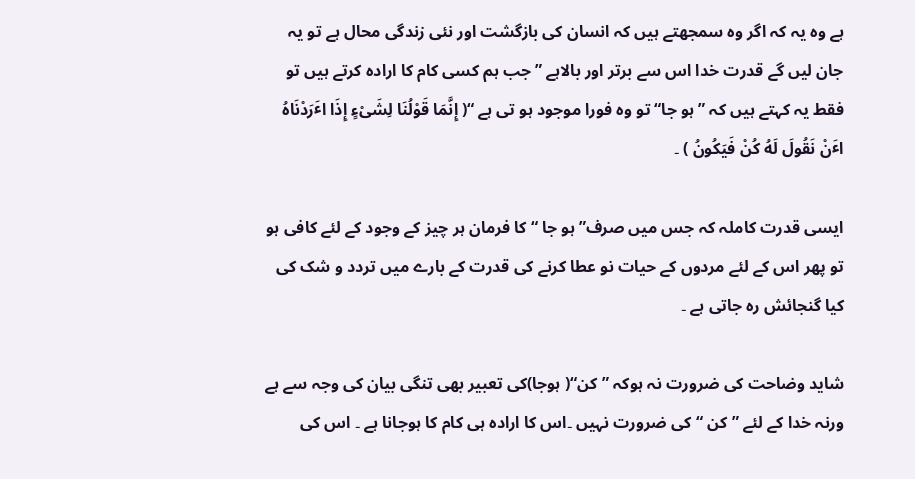ہے وہ یہ کہ اگر وہ سمجھتے ہیں کہ انسان کی بازگشت اور نئی زندگی محال ہے تو یہ جان لیں گے قدرت خدا اس سے برتر اور بالاہے ”جب ہم کسی کام کا ارادہ کرتے ہیں تو فقط یہ کہتے ہیں کہ ”ہو جا“ تو وہ فورا موجود ہو تی ہے “( إِنَّمَا قَوْلُنَا لِشَیْءٍ إِذَا اٴَرَدْنَاهُ اٴَنْ نَقُولَ لَهُ کُنْ فَیَکُونُ ) ۔

ایسی قدرت کاملہ کہ جس میں صرف”ہو جا “ کا فرمان ہر چیز کے وجود کے لئے کافی ہو تو پھر اس کے لئے مردوں کے حیات نو عطا کرنے کی قدرت کے بارے میں تردد و شک کی کیا گنجائش رہ جاتی ہے ۔

شاید وضاحت کی ضرورت نہ ہوکہ ”کن“( ہوجا)کی تعبیر بھی تنگی بیان کی وجہ سے ہے ورنہ خدا کے لئے ”کن “کی ضرورت نہیں ۔اس کا ارادہ ہی کام کا ہوجانا ہے ۔ اس کی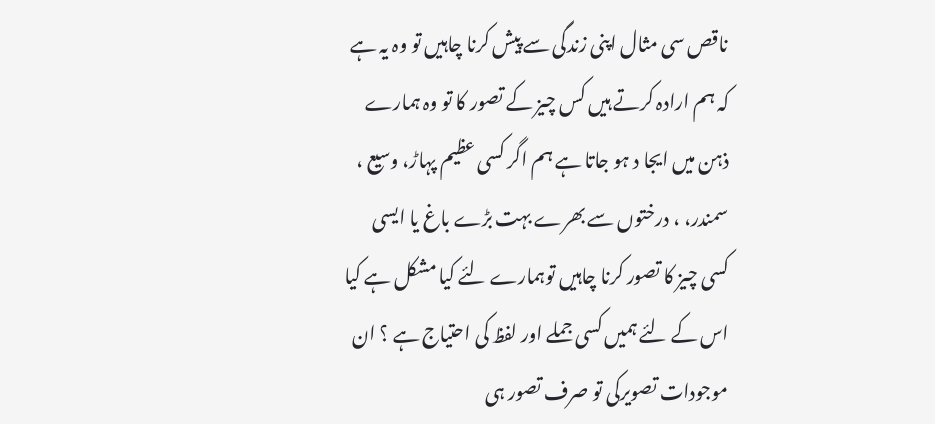ناقص سی مثال اپنی زندگی سے پیش کرنا چاہیں تو وہ یہ ہے کہ ہم ارادہ کرتے ہیں کس چیز کے تصور کا تو وہ ہمارے ذہن میں ایجا د ہو جاتا ہے ہم اگر کسی عظیم پہاڑ، وسیع ، سمندر، ، درختوں سے بھرے بہت بڑے باغ یا ایسی کسی چیز کا تصور کرنا چاہیں توہمارے لئے کیا مشکل ہے کیا اس کے لئے ہمیں کسی جملے اور لفظ کی احتیاج ہے ؟ ان موجودات تصویرکی تو صرف تصور ہی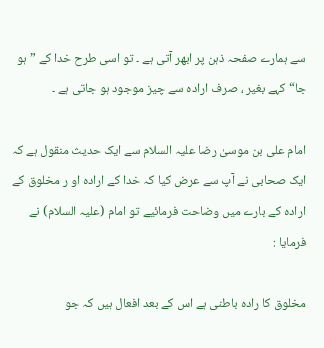سے ہمارے صفحہ ذہن پر ابھر آتی ہے ۔ تو اسی طرح خدا کے ”ہو جا“ کہے بغیر ، صرف ارادہ سے چیز موجود ہو جاتی ہے ۔

امام علی بن موسیٰ رضا علیہ السلام سے ایک حدیث منقول ہے کہ ایک صحابی نے آپ سے عرض کیا کہ خدا کے ارادہ او ر مخلوق کے ارادہ کے بارے میں وضاحت فرمائیے تو امام (علیہ السلام) نے فرمایا :

مخلوق کا رادہ باطنی ہے اس کے بعد افعال ہیں کہ جو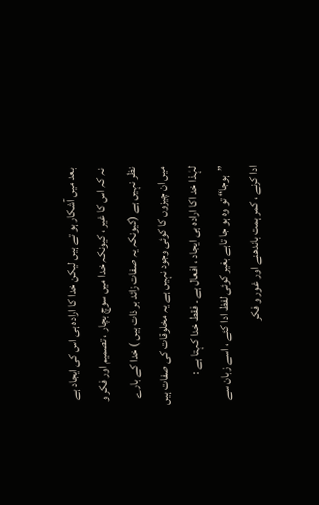بعد میں آشکار ہو تے ہیں لیکن خدا کا ارادہ ہی اس کی ایجاد ہے نہ کہ اس کا غیر ، کیونکہ خدا میں سوچ بچار ، تصمیم اور فکر و نظر نہیں ہے (کیونکہ یہ صفات زائد بر ذات ہیں ) خدا کے بارے میں ان چیزوں کا کوئی وجود نہیں ہے یہ مخلوقات کی صفات ہیں لہٰذا خد اکا ارادہ ہی ایجاد ، افعال ہے ۔ فقط خدا کہتا ہے : ”ہوجا“ تو وہ ہو جا تاہے بغیر کوئی لفظ ادا کئے ، اسے زبان سے ادا کرنے ، کمر ہمت باندھنے اور غور و فکر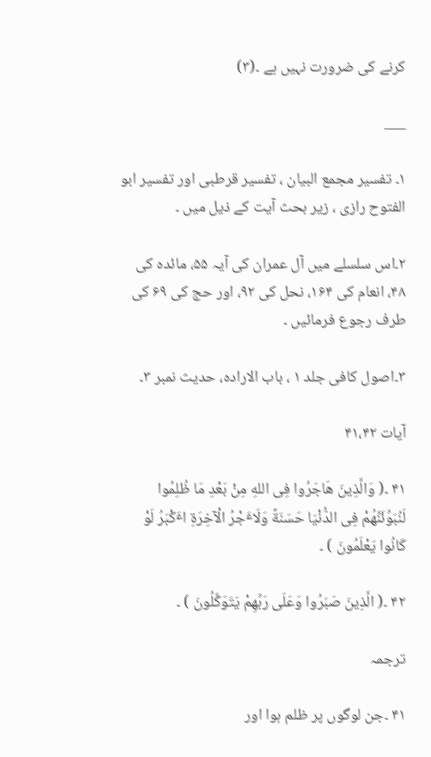کرنے کی ضرورت نہیں ہے ۔(۳)

___

۱۔ تفسیر مجمع البیان ، تفسیر قرطبی اور تفسیر ابو الفتوح رازی ، زیر بحث آیت کے ذیل میں ۔

۲۔اس سلسلے میں آل عمران کی آیہ ۵۵، مائدہ کی ۴۸، انعام کی ۱۶۴، نحل کی ۹۲، اور حج کی ۶۹ کی طرف رجوع فرمائیں ۔

۳۔اصول کافی جلد ۱ ، باب الارادہ، حدیث نمبر ۳۔

آیات ۴۱،۴۲

۴۱ ۔( وَالَّذِینَ هَاجَرُوا فِی اللهِ مِنْ بَعْدِ مَا ظُلِمُوا لَنُبَوِّئَنَّهُمْ فِی الدُّنْیَا حَسَنَةً وَلَاٴَجْرُ الْآخِرَةِ اٴَکْبَرُ لَوْ کَانُوا یَعْلَمُونَ ) ۔

۴۲ ۔( الَّذِینَ صَبَرُوا وَعَلَی رَبِّهِمْ یَتَوَکَّلُونَ ) ۔

ترجمہ

۴۱ ۔جن لوگوں پر ظلم ہوا اور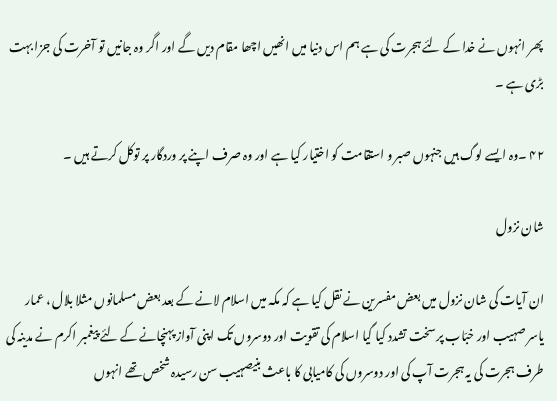پھر انہوں نے خدا کے لئے ہجرت کی ہے ہم اس دنیا میں انھیں اچھا مقام دیں گے اور اگر وہ جانیں تو آخرت کی جزا بہت بڑی ہے ۔

۴۲ ۔وہ ایسے لوگ ہیں جنہوں صبر و استقامت کو اختیار کیا ہے اور وہ صرف اپنے پر وردگار پر توکل کرتے ہیں ۔

شان نزول

ان آیات کی شان نزول میں بعض مفسرین نے نقل کیا ہے کہ مکہ میں اسلام لانے کے بعد بعض مسلمانوں مثلا بلال ، عمار یاسر صہیب اور خبّاب پر سخت تشدد کیا گیا اسلام کی تقویت اور دوسروں تک اپنی آواز پہنچانے کے لئے پیغمبر اکرم نے مدینہ کی طرف ہجرت کی یہ ہجرت آپ کی اور دوسروں کی کامیابی کا باعث بنیصہیب سن رسیدہ شخص تھے انہوں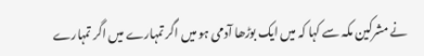نے مشرکین مکہ سے کہا کہ میں ایک بوڑھا آدمی ہو میں اگر تمہارے میں اگر تمہارے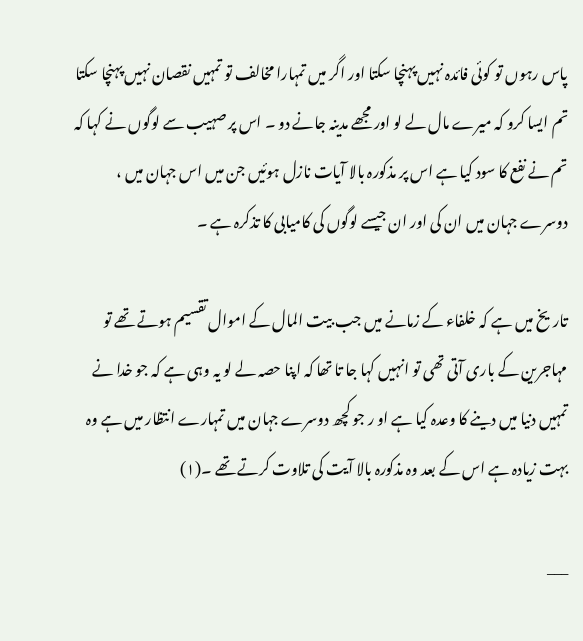پاس رہوں تو کوئی فائدہ نہیں پہنچا سکتا اور اگر میں تمہارا مخالف تو تمہیں نقصان نہیں پہنچا سکتا تم ایسا کرو کہ میرے مال لے لو اور مجھے مدینہ جانے دو ۔ اس پر صہیب سے لوگوں نے کہا کہ تم نے نفع کا سود کیا ہے اس پر مذکورہ بالا آیات نازل ہوئیں جن میں اس جہان میں ، دوسرے جہان میں ان کی اور ان جیسے لوگوں کی کامیابی کا تذکرہ ہے ۔

تاریخ میں ہے کہ خلفاء کے زمانے میں جب بیت المال کے اموال تقسیم ہوتے تھے تو مہاجرین کے باری آتی تھی تو انہیں کہا جا تا تھا کہ اپنا حصہ لے لو یہ وہی ہے کہ جو خدا نے تمہیں دنیا میں دینے کا وعدہ کیا ہے او ر جو کچھ دوسرے جہان میں تمہارے انتظار میں ہے وہ بہت زیادہ ہے اس کے بعد وہ مذکورہ بالا آیت کی تلاوت کرتے تھے ۔(۱)

___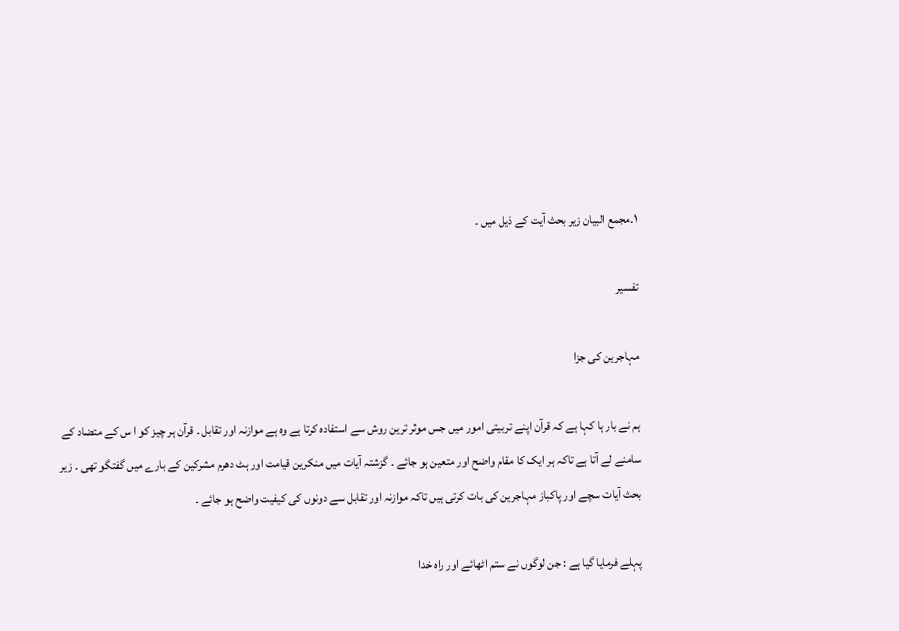۱۔مجمع البیان زیر بحث آیت کے ذیل میں ۔

تفسیر

مہاجرین کی جزا

ہم نے بار ہا کہا ہے کہ قرآن اپنے تربیتی امور میں جس موثر ترین روش سے استفادہ کرتا ہے وہ ہے موازنہ اور تقابل ۔ قرآن ہر چیز کو ا س کے متضاد کے سامنے لے آتا ہے تاکہ ہر ایک کا مقام واضح اور متعین ہو جائے ۔ گزشتہ آیات میں منکرین قیامت اور ہٹ دھرم مشرکین کے بارے میں گفتگو تھی ۔ زیر بحث آیات سچے اور پاکباز مہاجرین کی بات کرتی ہیں تاکہ موازنہ اور تقابل سے دونوں کی کیفیت واضح ہو جائے ۔

پہلے فرمایا گیا ہے : جن لوگوں نے ستم اٹھائے اور راہ خدا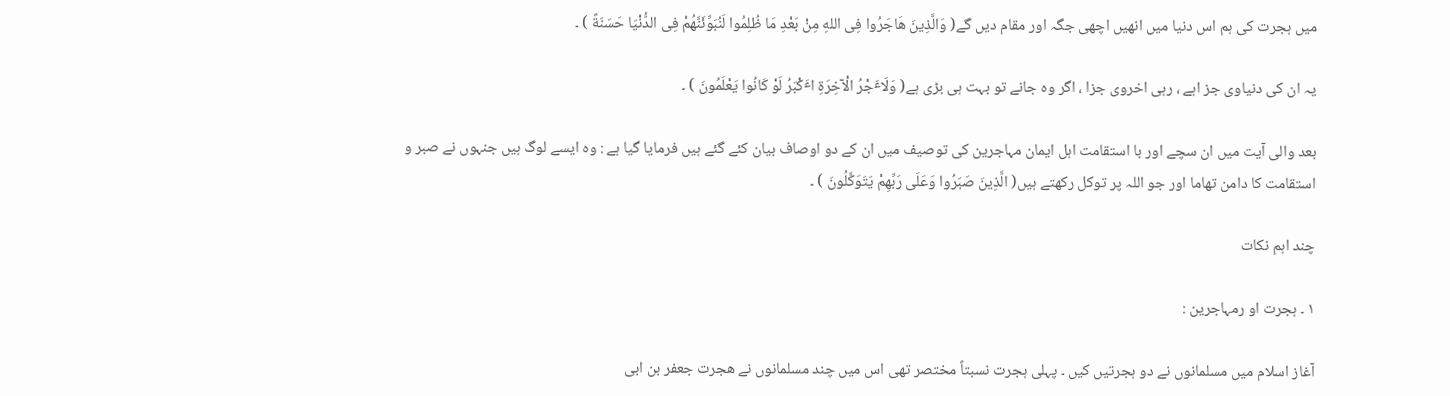میں ہجرت کی ہم اس دنیا میں انھیں اچھی جگہ اور مقام دیں گے( وَالَّذِینَ هَاجَرُوا فِی اللهِ مِنْ بَعْدِ مَا ظُلِمُوا لَنُبَوِّئَنَّهُمْ فِی الدُّنْیَا حَسَنَةً ) ۔

یہ ان کی دنیاوی جز اہے ، رہی اخروی جزا ، اگر وہ جانے تو بہت ہی بڑی ہے( وَلَاٴَجْرُ الْآخِرَةِ اٴَکْبَرُ لَوْ کَانُوا یَعْلَمُونَ ) ۔

بعد والی آیت میں ان سچے اور با استقامت اہل ایمان مہاجرین کی توصیف میں ان کے دو اوصاف بیان کئے گئے ہیں فرمایا گیا ہے : وہ ایسے لوگ ہیں جنہوں نے صبر و استقامت کا دامن تھاما اور جو اللہ پر توکل رکھتے ہیں( الَّذِینَ صَبَرُوا وَعَلَی رَبِّهِمْ یَتَوَکَّلُونَ ) ۔

چند اہم نکات

۱ ۔ ہجرت او رمہاجرین :

آغاز اسلام میں مسلمانوں نے دو ہجرتیں کیں ۔ پہلی ہجرت نسبتاً مختصر تھی اس میں چند مسلمانوں نے ھجرت جعفر بن ابی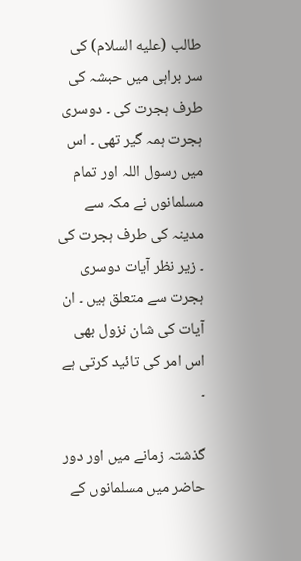طالب (علیه السلام) کی سر براہی میں حبشہ کی طرف ہجرت کی ۔ دوسری ہجرت ہمہ گیر تھی ۔ اس میں رسول اللہ اور تمام مسلمانوں نے مکہ سے مدینہ کی طرف ہجرت کی ۔ زیر نظر آیات دوسری ہجرت سے متعلق ہیں ۔ ان آیات کی شان نزول بھی اس امر کی تائید کرتی ہے ۔

گذشتہ زمانے میں اور دور حاضر میں مسلمانوں کے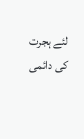لئے ہجرت کی دائمی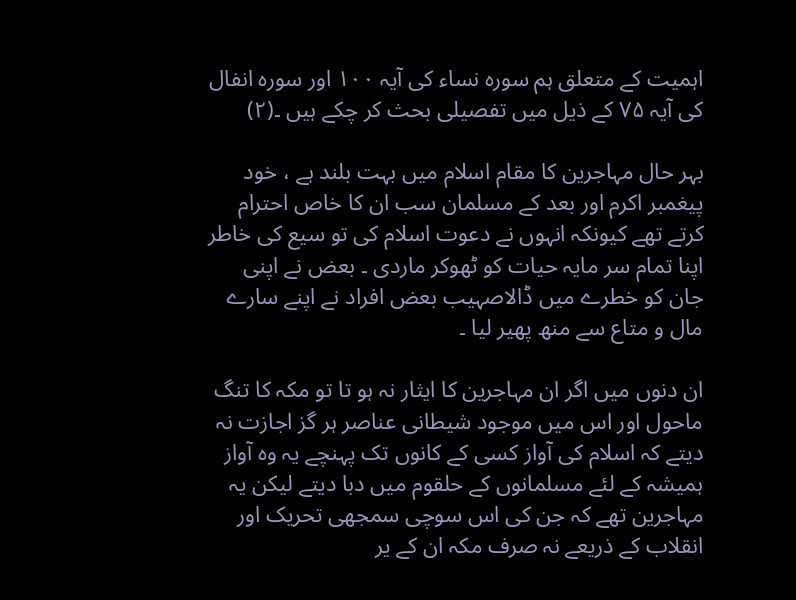اہمیت کے متعلق ہم سورہ نساء کی آیہ ۱۰۰ اور سورہ انفال کی آیہ ۷۵ کے ذیل میں تفصیلی بحث کر چکے ہیں ۔(۲)

بہر حال مہاجرین کا مقام اسلام میں بہت بلند ہے ، خود پیغمبر اکرم اور بعد کے مسلمان سب ان کا خاص احترام کرتے تھے کیونکہ انہوں نے دعوت اسلام کی تو سیع کی خاطر اپنا تمام سر مایہ حیات کو ٹھوکر ماردی ۔ بعض نے اپنی جان کو خطرے میں ڈالاصہیب بعض افراد نے اپنے سارے مال و متاع سے منھ پھیر لیا ۔

ان دنوں میں اگر ان مہاجرین کا ایثار نہ ہو تا تو مکہ کا تنگ ماحول اور اس میں موجود شیطانی عناصر ہر گز اجازت نہ دیتے کہ اسلام کی آواز کسی کے کانوں تک پہنچے یہ وہ آواز ہمیشہ کے لئے مسلمانوں کے حلقوم میں دبا دیتے لیکن یہ مہاجرین تھے کہ جن کی اس سوچی سمجھی تحریک اور انقلاب کے ذریعے نہ صرف مکہ ان کے یر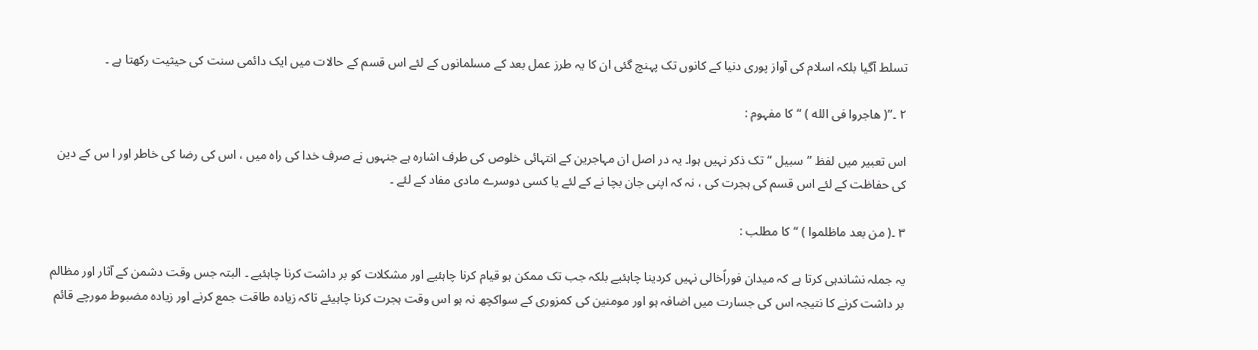تسلط آگیا بلکہ اسلام کی آواز پوری دنیا کے کانوں تک پہنچ گئی ان کا یہ طرز عمل بعد کے مسلمانوں کے لئے اس قسم کے حالات میں ایک دائمی سنت کی حیثیت رکھتا ہے ۔

۲ ۔”( هاجروا فی الله ) “کا مفہوم :

اس تعبیر میں لفظ ”سبیل “ تک ذکر نہیں ہوا۔ یہ در اصل ان مہاجرین کے انتہائی خلوص کی طرف اشارہ ہے جنہوں نے صرف خدا کی راہ میں ، اس کی رضا کی خاطر اور ا س کے دین کی حفاظت کے لئے اس قسم کی ہجرت کی ، نہ کہ اپنی جان بچا نے کے لئے یا کسی دوسرے مادی مفاد کے لئے ۔

۳ ۔( من بعد ماظلموا ) “ کا مطلب :

یہ جملہ نشاندہی کرتا ہے کہ میدان فوراًخالی نہیں کردینا چاہئیے بلکہ جب تک ممکن ہو قیام کرنا چاہئیے اور مشکلات کو بر داشت کرنا چاہئیے ۔ البتہ جس وقت دشمن کے آثار اور مظالم بر داشت کرنے کا نتیجہ اس کی جسارت میں اضافہ ہو اور مومنین کی کمزوری کے سواکچھ نہ ہو اس وقت ہجرت کرنا چاہیئے تاکہ زیادہ طاقت جمع کرنے اور زیادہ مضبوط مورچے قائم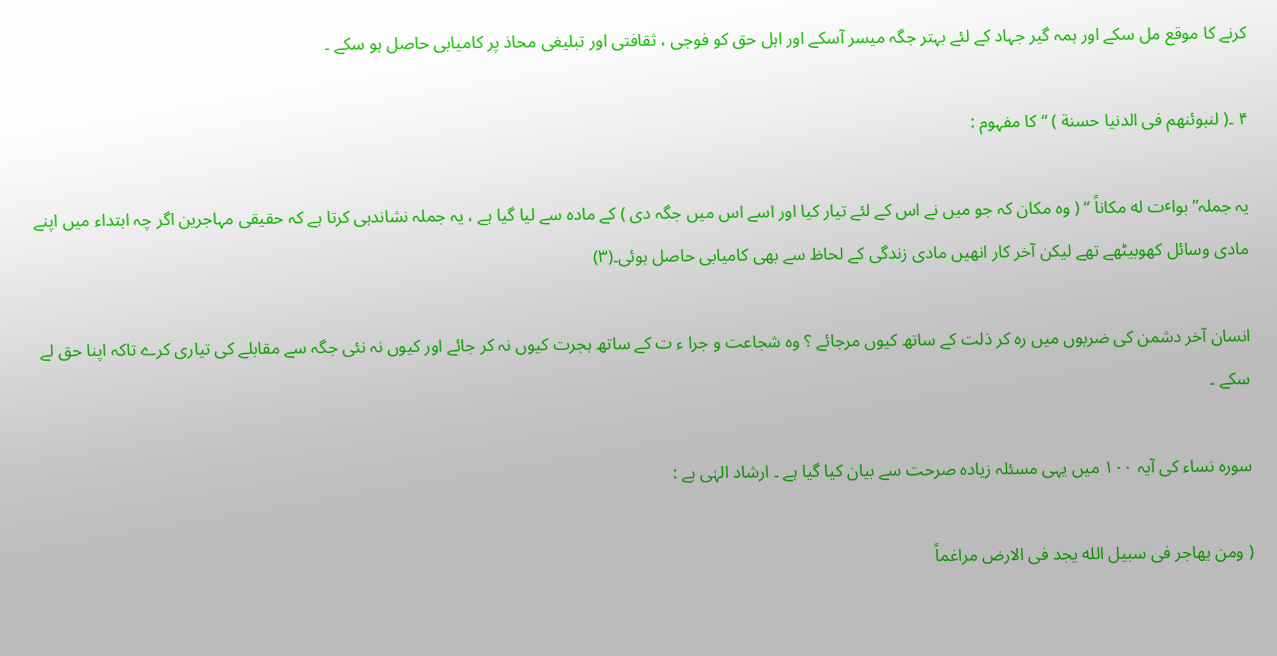کرنے کا موقع مل سکے اور ہمہ گیر جہاد کے لئے بہتر جگہ میسر آسکے اور اہل حق کو فوجی ، ثقافتی اور تبلیغی محاذ پر کامیابی حاصل ہو سکے ۔

۴ ۔( لنبوئنهم فی الدنیا حسنة ) “ کا مفہوم :

یہ جملہ”بواٴت له مکاناً “ ( وہ مکان کہ جو میں نے اس کے لئے تیار کیا اور اسے اس میں جگہ دی ) کے مادہ سے لیا گیا ہے ، یہ جملہ نشاندہی کرتا ہے کہ حقیقی مہاجرین اگر چہ ابتداء میں اپنے مادی وسائل کھوبیٹھے تھے لیکن آخر کار انھیں مادی زندگی کے لحاظ سے بھی کامیابی حاصل ہوئی۔(۳)

انسان آخر دشمن کی ضربوں میں رہ کر ذلت کے ساتھ کیوں مرجائے ؟ وہ شجاعت و جرا ء ت کے ساتھ ہجرت کیوں نہ کر جائے اور کیوں نہ نئی جگہ سے مقابلے کی تیاری کرے تاکہ اپنا حق لے سکے ۔

سورہ نساء کی آیہ ۱۰۰ میں یہی مسئلہ زیادہ صرحت سے بیان کیا گیا ہے ۔ ارشاد الہٰی ہے :

( ومن یهاجر فی سبیل الله یجد فی الارض مراغماً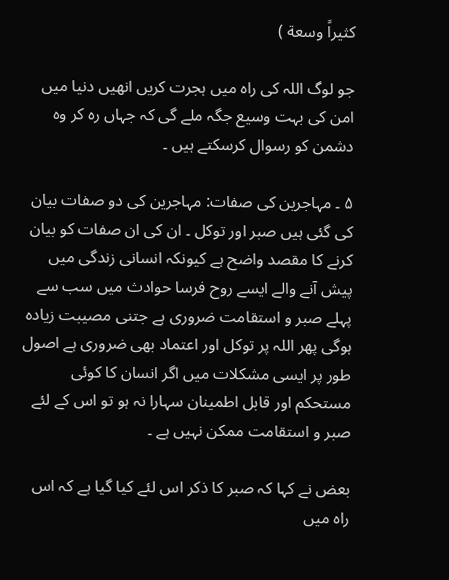کثیراً وسعة )

جو لوگ اللہ کی راہ میں ہجرت کریں انھیں دنیا میں امن کی بہت وسیع جگہ ملے گی کہ جہاں رہ کر وہ دشمن کو رسوال کرسکتے ہیں ۔

۵ ۔ مہاجرین کی صفات: مہاجرین کی دو صفات بیان کی گئی ہیں صبر اور توکل ۔ ان کی ان صفات کو بیان کرنے کا مقصد واضح ہے کیونکہ انسانی زندگی میں پیش آنے والے ایسے روح فرسا حوادث میں سب سے پہلے صبر و استقامت ضروری ہے جتنی مصیبت زیادہ ہوگی پھر اللہ پر توکل اور اعتماد بھی ضروری ہے اصول طور پر ایسی مشکلات میں اگر انسان کا کوئی مستحکم اور قابل اطمینان سہارا نہ ہو تو اس کے لئے صبر و استقامت ممکن نہیں ہے ۔

بعض نے کہا کہ صبر کا ذکر اس لئے کیا گیا ہے کہ اس راہ میں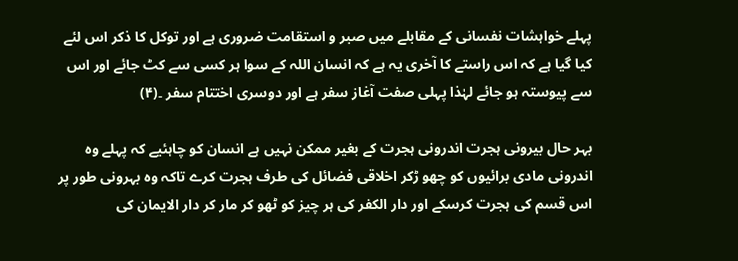پہلے خواہشات نفسانی کے مقابلے میں صبر و استقامت ضروری ہے اور توکل کا ذکر اس لئے کیا گیا ہے کہ اس راستے کا آخری یہ ہے کہ انسان اللہ کے سوا ہر کسی سے کٹ جائے اور اس سے پیوستہ ہو جائے لہٰذا پہلی صفت آغاز سفر ہے اور دوسری اختتام سفر ۔(۴)

بہر حال بیرونی ہجرت اندرونی ہجرت کے بغیر ممکن نہیں ہے انسان کو چاہئیے کہ پہلے وہ اندرونی مادی برائیوں کو چھو ڑکر اخلاقی فضائل کی طرف ہجرت کرے تاکہ وہ بہرونی طور پر اس قسم کی ہجرت کرسکے اور دار الکفر کی ہر چیز کو ٹھو کر مار کر دار الایمان کی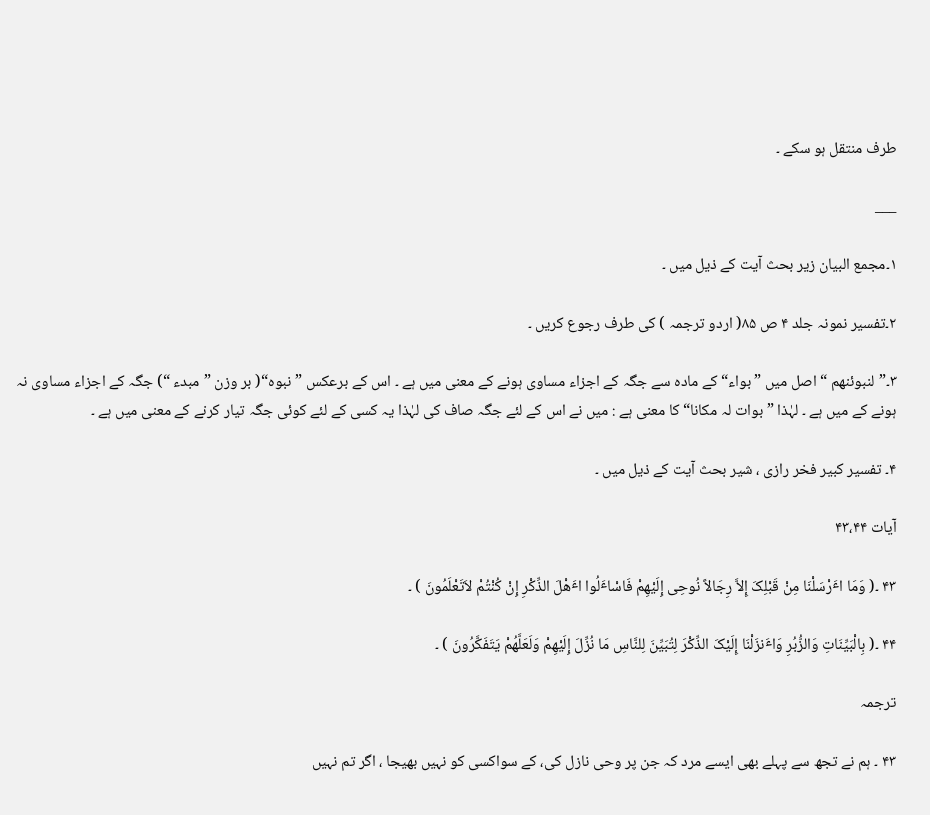طرف منتقل ہو سکے ۔

___

۱۔مجمع البیان زیر بحث آیت کے ذیل میں ۔

۲۔تفسیر نمونہ جلد ۴ ص ۸۵( اردو ترجمہ ) کی طرف رجوع کریں ۔

۳۔”لنبوئنهم “ اصل میں ” بواء“ کے مادہ سے جگہ کے اجزاء مساوی ہونے کے معنی میں ہے ۔ اس کے برعکس ”نبوہ“( بر وزن ”مبدء “) جگہ کے اجزاء مساوی نہ ہونے کے میں ہے ۔ لہٰذا ” بوات لہ مکانا“ کا معنی ہے : میں نے اس کے لئے جگہ صاف کی لہٰذا یہ کسی کے لئے کوئی جگہ تیار کرنے کے معنی میں ہے ۔

۴۔ تفسیر کبیر فخر رازی ، شیر بحث آیت کے ذیل میں ۔

آیات ۴۳،۴۴

۴۳ ۔( وَمَا اٴَرْسَلْنَا مِنْ قَبْلِکَ إِلاَّ رِجَالاً نُوحِی إِلَیْهِمْ فَاسْاٴَلُوا اٴَهْلَ الذِّکْرِ إِنْ کُنْتُمْ لاَتَعْلَمُونَ ) ۔

۴۴ ۔( بِالْبَیِّنَاتِ وَالزُّبُرِ وَاٴَنزَلْنَا إِلَیْکَ الذِّکْرَ لِتُبَیِّنَ لِلنَّاسِ مَا نُزِّلَ إِلَیْهِمْ وَلَعَلَّهُمْ یَتَفَکَّرُونَ ) ۔

ترجمہ

۴۳ ۔ ہم نے تجھ سے پہلے بھی ایسے مرد کہ جن پر وحی نازل کی، کے سواکسی کو نہیں بھیجا ، اگر تم نہیں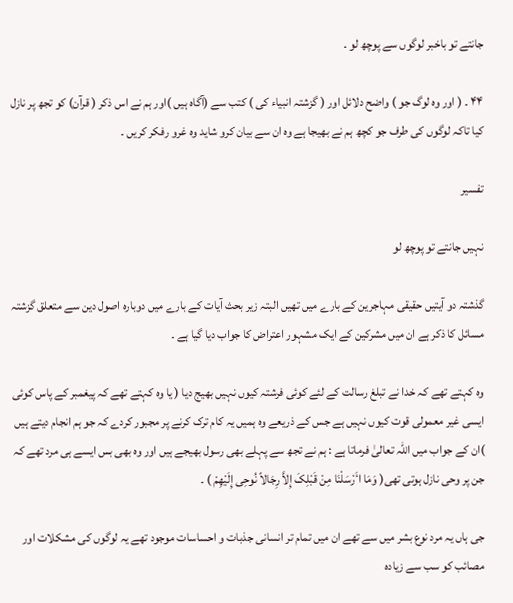جانتے تو باخبر لوگوں سے پوچھ لو ۔

۴۴ ۔ ( اور وہ لوگ جو ) واضح دلائل اور ( گزشتہ انبیاء کی ) کتب سے (آگاہ ہیں )اور ہم نے اس ذکر ( قرآن) کو تجھ پر نازل کیا تاکہ لوگوں کی طرف جو کچھ ہم نے بھیجا ہے وہ ان سے بیان کرو شاید وہ غرو رفکر کریں ۔

تفسیر

نہیں جانتے تو پوچھ لو

گذشتہ دو آیتیں حقیقی مہاجرین کے بارے میں تھیں البتہ زیر بحث آیات کے بارے میں دوبارہ اصول دین سے متعلق گزشتہ مسائل کا ذکر ہے ان میں مشرکین کے ایک مشہور اعتراض کا جواب دیا گیا ہے ۔

وہ کہتے تھے کہ خدا نے تبلغ رسالت کے لئے کوئی فرشتہ کیوں نہیں بھیج دیا ( یا وہ کہتے تھے کہ پیغمبر کے پاس کوئی ایسی غیر معمولی قوت کیوں نہیں ہے جس کے ذریعے وہ ہمیں یہ کام ترک کرنے پر مجبور کردے کہ جو ہم انجام دیتے ہیں )ان کے جواب میں اللہ تعالیٰ فرماتا ہے : ہم نے تجھ سے پہلے بھی رسول بھیجے ہیں اور وہ بھی بس ایسے ہی مرد تھے کہ جن پر وحی نازل ہوتی تھی( وَمَا اٴَرْسَلْنَا مِنْ قَبْلِکَ إِلاَّ رِجَالاً نُوحِی إِلَیْهِمْ ) ۔

جی ہاں یہ مرد نوع بشر میں سے تھے ان میں تمام تر انسانی جذبات و احساسات موجود تھے یہ لوگوں کی مشکلات اور مصائب کو سب سے زیادہ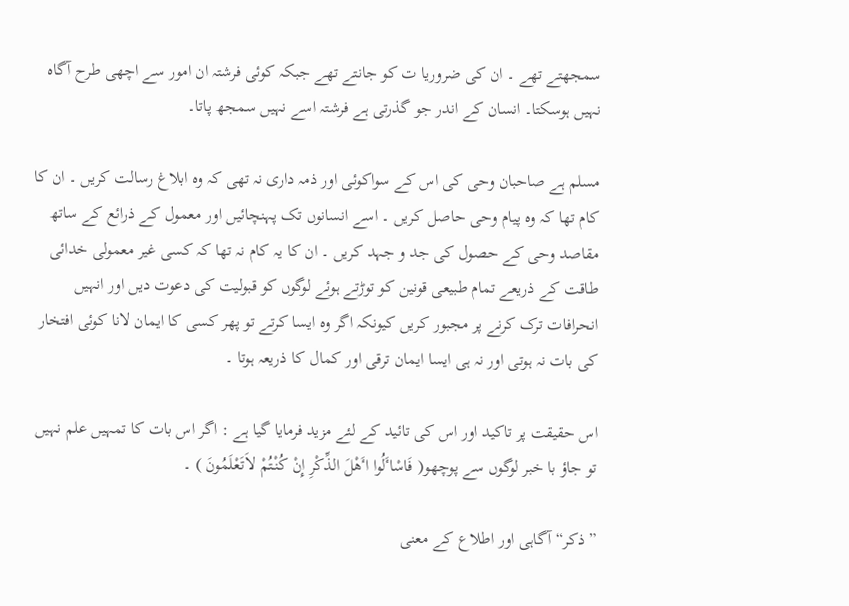سمجھتے تھے ۔ ان کی ضروریا ت کو جانتے تھے جبکہ کوئی فرشتہ ان امور سے اچھی طرح آگاہ نہیں ہوسکتا۔ انسان کے اندر جو گذرتی ہے فرشتہ اسے نہیں سمجھ پاتا۔

مسلم ہے صاحبان وحی کی اس کے سواکوئی اور ذمہ داری نہ تھی کہ وہ ابلاغ رسالت کریں ۔ ان کا کام تھا کہ وہ پیام وحی حاصل کریں ۔ اسے انسانوں تک پہنچائیں اور معمول کے ذرائع کے ساتھ مقاصد وحی کے حصول کی جد و جہد کریں ۔ ان کا یہ کام نہ تھا کہ کسی غیر معمولی خدائی طاقت کے ذریعے تمام طبیعی قونین کو توڑتے ہوئے لوگوں کو قبولیت کی دعوت دیں اور انہیں انحرافات ترک کرنے پر مجبور کریں کیونکہ اگر وہ ایسا کرتے تو پھر کسی کا ایمان لانا کوئی افتخار کی بات نہ ہوتی اور نہ ہی ایسا ایمان ترقی اور کمال کا ذریعہ ہوتا ۔

اس حقیقت پر تاکید اور اس کی تائید کے لئے مزید فرمایا گیا ہے : اگر اس بات کا تمہیں علم نہیں تو جاؤ با خبر لوگوں سے پوچھو( فَاسْاٴَلُوا اٴَهْلَ الذِّکْرِ إِنْ کُنْتُمْ لاَتَعْلَمُونَ ) ۔

”ذکر“ آگاہی اور اطلاع کے معنی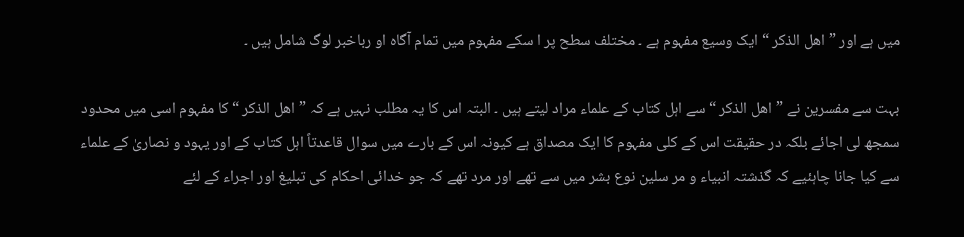میں ہے اور ”اهل الذکر “ ایک وسیع مفہوم ہے ۔ مختلف سطح پر ا سکے مفہوم میں تمام آگاہ او رباخبر لوگ شامل ہیں ۔

بہت سے مفسرین نے ”اهل الذکر “ سے اہل کتاب کے علماء مراد لیتے ہیں ۔ البتہ اس کا یہ مطلب نہیں ہے کہ ”اهل الذکر “ کا مفہوم اسی میں محدود سمجھ لی اجائے بلکہ در حقیقت اس کے کلی مفہوم کا ایک مصداق ہے کیونہ اس کے بارے میں سوال قاعدتاً اہل کتاب کے اور یہود و نصاریٰ کے علماء سے کیا جانا چاہئیے کہ گذشتہ انبیاء و مر سلین نوع بشر میں سے تھے اور مرد تھے کہ جو خدائی احکام کی تبلیغ اور اجراء کے لئے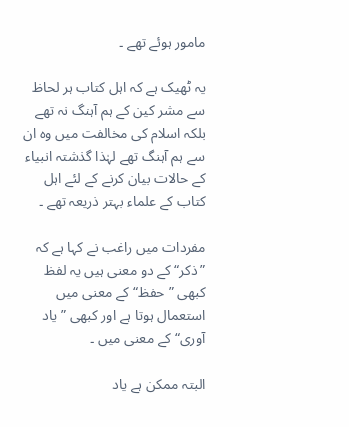مامور ہوئے تھے ۔

یہ ٹھیک ہے کہ اہل کتاب ہر لحاظ سے مشر کین کے ہم آہنگ نہ تھے بلکہ اسلام کی مخالفت میں وہ ان سے ہم آہنگ تھے لہٰذا گذشتہ انبیاء کے حالات بیان کرنے کے لئے اہل کتاب کے علماء بہتر ذریعہ تھے ۔

مفردات میں راغب نے کہا ہے کہ ”ذکر“ کے دو معنی ہیں یہ لفظ کبھی ”حفظ“ کے معنی میں استعمال ہوتا ہے اور کبھی ”یاد آوری“ کے معنی میں ۔

البتہ ممکن ہے یاد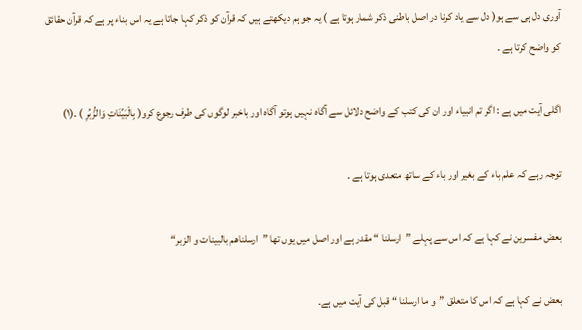آوری دل ہی سے ہو( دل سے یاد کرنا در اصل باطنی ذکر شمار ہوتا ہے ) یہ جو ہم دیکھتے ہیں کہ قرآن کو ذکر کہا جاتا ہے یہ اس بناء پر ہے کہ قرآن حقائق کو واضح کرتا ہے ۔

اگلی آیت میں ہے : اگر تم انبیاء اور ان کی کتب کے واضح دلائل سے آگاہ نہیں ہوتو آگاہ اور باخبر لوگوں کی طرف رجوع کرو( بِالْبَیِّنَاتِ وَالزُّبُرِ ) ۔(۱)

توجہ رہے کہ علم باء کے بغیر اور باء کے ساتھ متعدی ہوتا ہے ۔

بعض مفسرین نے کہا ہے کہ اس سے پہلے ”ارسلنا “ مقدر ہے اور اصل میں یوں تھا ”ارسلناھم بالبینات و الزبر“

بعض نے کہا ہے کہ اس کا متعلق ”و ما ارسلنا “ قبل کی آیت میں ہے۔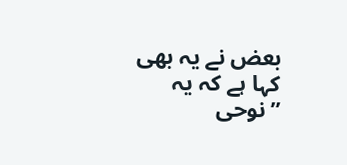بعض نے یہ بھی کہا ہے کہ یہ ”نوحی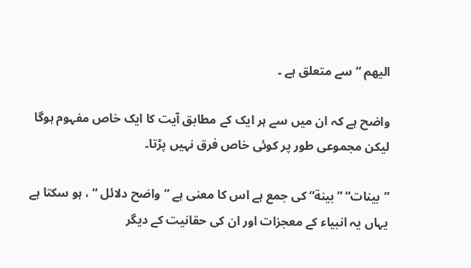الیهم “ سے متعلق ہے ۔

واضح ہے کہ ان میں سے ہر ایک کے مطابق آیت کا ایک خاص مفہوم ہوگا لیکن مجموعی طور پر کوئی خاص فرق نہیں پڑتا۔

”بینات“ ” بینة“ کی جمع ہے اس کا معنی ہے ”واضح دلائل “ ، ہو سکتا ہے یہاں یہ انبیاء کے معجزات اور ان کی حقانیت کے دیگر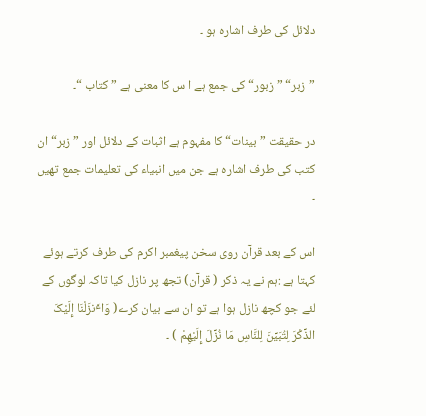دلائل کی طرف اشارہ ہو ۔

”زبر“ ” زبور“ کی جمع ہے ا س کا معنی ہے ” کتاب “۔

در حقیقت ”بینات“ کا مفہوم ہے اثبات کے دلائل اور ” زبر“ ان کتب کی طرف اشارہ ہے جن میں انبیاء کی تعلیمات جمع تھیں ۔

اس کے بعد قرآن روی سخن پیغمبر اکرم کی طرف کرتے ہوئے کہتا ہے :ہم نے یہ ذکر ( قرآن) تجھ پر نازل کیا تاکہ لوگوں کے لئے جو کچھ نازل ہوا ہے تو ان سے بیان کرے( وَاٴَنزَلْنَا إِلَیْکَ الذِّکْرَ لِتُبَیِّنَ لِلنَّاسِ مَا نُزِّلَ إِلَیْهِمْ ) ۔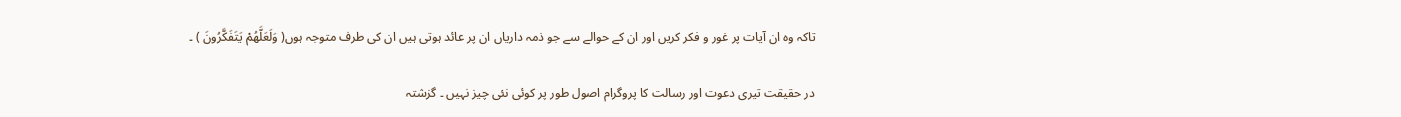تاکہ وہ ان آیات پر غور و فکر کریں اور ان کے حوالے سے جو ذمہ داریاں ان پر عائد ہوتی ہیں ان کی طرف متوجہ ہوں( وَلَعَلَّهُمْ یَتَفَکَّرُونَ ) ۔

در حقیقت تیری دعوت اور رسالت کا پروگرام اصول طور پر کوئی نئی چیز نہیں ۔ گزشتہ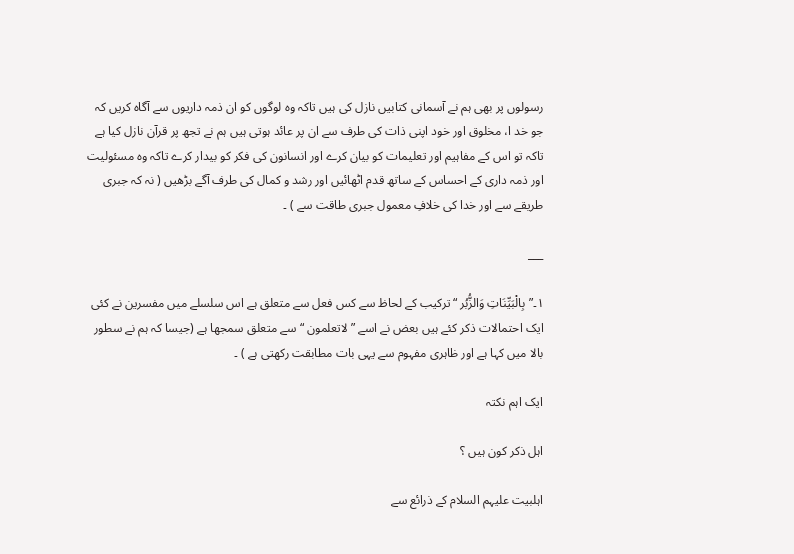رسولوں پر بھی ہم نے آسمانی کتابیں نازل کی ہیں تاکہ وہ لوگوں کو ان ذمہ داریوں سے آگاہ کریں کہ جو خد ا، مخلوق اور خود اپنی ذات کی طرف سے ان پر عائد ہوتی ہیں ہم نے تجھ پر قرآن نازل کیا ہے تاکہ تو اس کے مفاہیم اور تعلیمات کو بیان کرے اور انسانون کی فکر کو بیدار کرے تاکہ وہ مسئولیت اور ذمہ داری کے احساس کے ساتھ قدم اٹھائیں اور رشد و کمال کی طرف آگے بڑھیں ( نہ کہ جبری طریقے سے اور خدا کی خلافِ معمول جبری طاقت سے ) ۔

___

۱۔”بِالْبَیِّنَاتِ وَالزُّبُر “ترکیب کے لحاظ سے کس فعل سے متعلق ہے اس سلسلے میں مفسرین نے کئی ایک احتمالات ذکر کئے ہیں بعض نے اسے ”لاتعلمون “ سے متعلق سمجھا ہے (جیسا کہ ہم نے سطور بالا میں کہا ہے اور ظاہری مفہوم سے یہی بات مطابقت رکھتی ہے ) ۔

ایک اہم نکتہ

اہل ذکر کون ہیں ؟

اہلبیت علیہم السلام کے ذرائع سے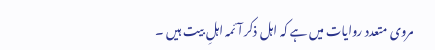مروی متعدد روایات میں ہے کہ اہل ذکر آئمہ اہلِ بیت ہیں ۔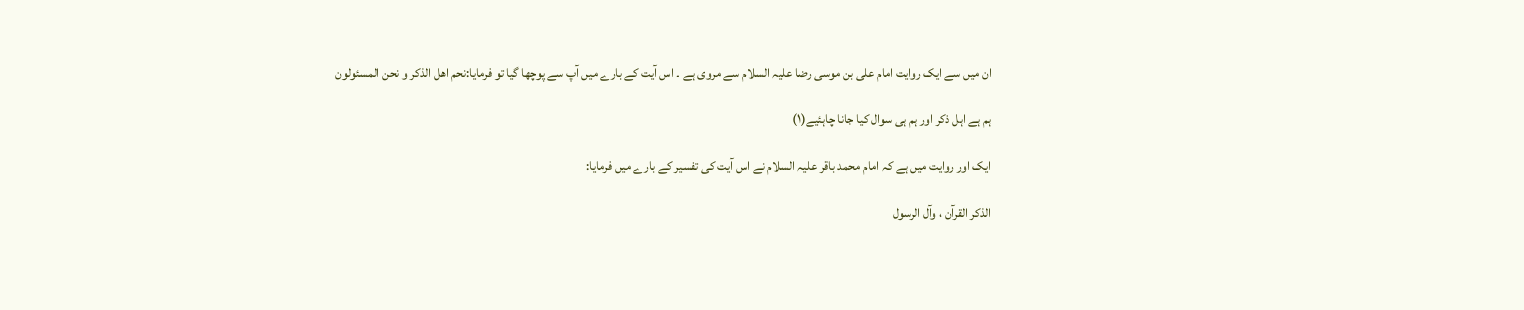ان میں سے ایک روایت امام علی بن موسی رضا علیہ السلام سے مروی ہے ۔ اس آیت کے بارے میں آپ سے پوچھا گیا تو فرمایا:نحم اهل الذکر و نحن المسئولون

ہم ہے اہل ذکر اور ہم ہی سوال کیا جانا چاہئیے(۱)

ایک اور روایت میں ہے کہ امام محمد باقر علیہ السلام نے اس آیت کی تفسیر کے بارے میں فرمایا:

الذکر القرآن ، وآل الرسول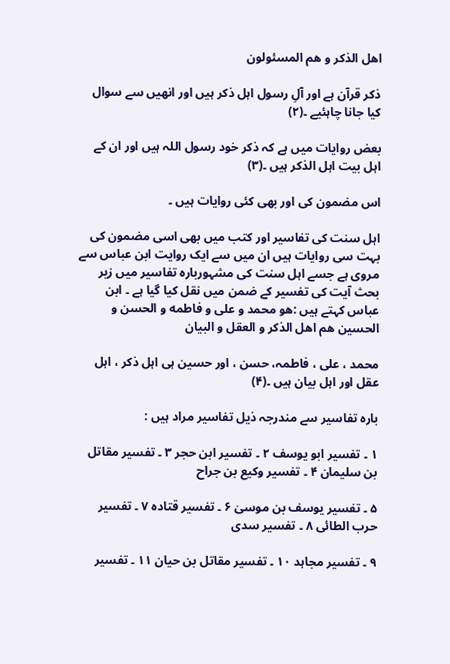اهل الذکر و هم المسئولون

ذکر قرآن ہے اور آلِ رسول اہل ذکر ہیں اور انھیں سے سوال کیا جانا چاہئیے ۔(۲)

بعض روایات میں ہے کہ ذکر خود رسول اللہ ہیں اور ان کے اہل بیت اہل الذکر ہیں ۔(۳)

اس مضمون کی اور بھی کئی روایات ہیں ۔

اہل سنت کی تفاسیر اور کتب میں بھی اسی مضمون کی بہت سی روایات ہیں ان میں سے ایک روایت ابن عباس سے مروی ہے جسے اہل سنت کی مشہوربارہ تفاسیر میں زیر بحث آیت کی تفسیر کے ضمن میں نقل کیا گیا ہے ۔ ابن عباس کہتے ہیں :هو محمد و علی و فاطمه و الحسن و الحسین هم اهل الذکر و العقل و البیان

محمد ، علی ، فاطمہ، حسن ، اور حسین ہی اہل ذکر ، اہل عقل اور اہل بیان ہیں ۔(۴)

بارہ تفاسیر سے مندرجہ ذیل تفاسیر مراد ہیں :

۱ ۔ تفسیر ابو یوسف ۲ ۔ تفسیر ابن حجر ۳ ۔ تفسیر مقاتل بن سلیمان ۴ ۔ تفسیر وکیع بن جراح

۵ ۔ تفسیر یوسف بن موسیٰ ۶ ۔ تفسیر قتادہ ۷ ۔ تفسیر حرب الطائی ۸ ۔ تفسیر سدی

۹ ۔ تفسیر مجاہد ۱۰ ۔ تفسیر مقاتل بن حیان ۱۱ ۔ تفسیر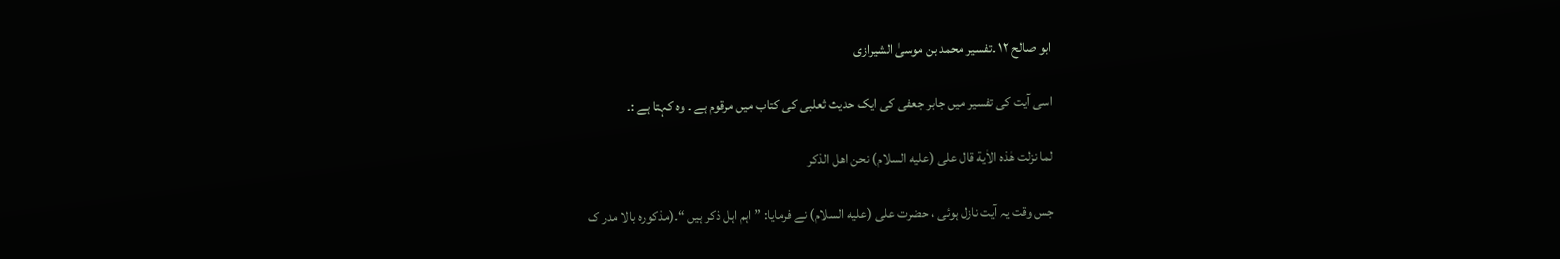ابو صالح ۱۲ ۔تفسیر محمد بن موسیٰ الشیرازی

اسی آیت کی تفسیر میں جابر جعفی کی ایک حدیث ثعلبی کی کتاب میں مرقوم ہے ۔ وہ کہتا ہے :۔

لما نزلت هٰذه الاٰیة قال علی (علیه السلام) نحن اهل الذکر

جس وقت یہ آیت نازل ہوئی ، حضرت علی (علیه السلام) نے فرمایا: ”اہم اہل ذکر ہیں “۔(مذکورہ بالا مدر ک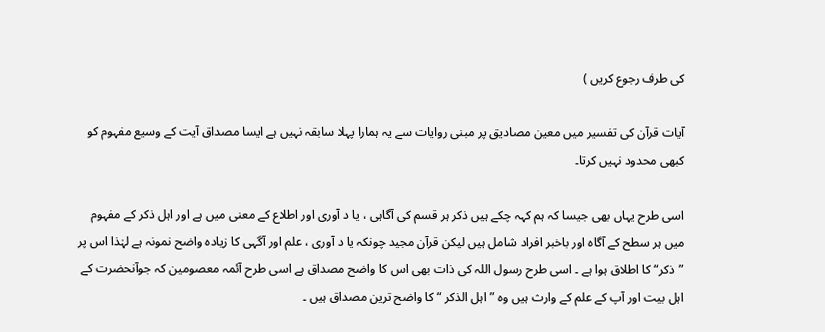کی طرف رجوع کریں )

آیات قرآن کی تفسیر میں معین مصادیق پر مبنی روایات سے یہ ہمارا پہلا سابقہ نہیں ہے ایسا مصداق آیت کے وسیع مفہوم کو کبھی محدود نہیں کرتا۔

اسی طرح یہاں بھی جیسا کہ ہم کہہ چکے ہیں ذکر ہر قسم کی آگاہی ، یا د آوری اور اطلاع کے معنی میں ہے اور اہل ذکر کے مفہوم میں ہر سطح کے آگاہ اور باخبر افراد شامل ہیں لیکن قرآن مجید چونکہ یا د آوری ، علم اور آگہی کا زیادہ واضح نمونہ ہے لہٰذا اس پر ”ذکر“ کا اطلاق ہوا ہے ۔ اسی طرح رسول اللہ کی ذات بھی اس کا واضح مصداق ہے اسی طرح آئمہ معصومین کہ جوآنحضرت کے اہل بیت اور آپ کے علم کے وارث ہیں وہ ” اہل الذکر “ کا واضح ترین مصداق ہیں ۔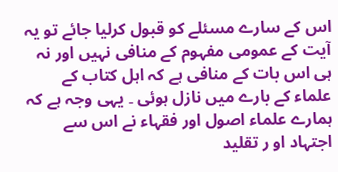اس کے سارے مسئلے کو قبول کرلیا جائے تو یہ آیت کے عمومی مفہوم کے منافی نہیں اور نہ ہی اس بات کے منافی ہے کہ اہل کتاب کے علماء کے بارے میں نازل ہوئی ۔ یہی وجہ ہے کہ ہمارے علماء اصول اور فقہاء نے اس سے اجتہاد او ر تقلید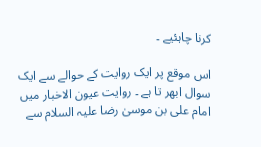کرنا چاہئیے ۔

اس موقع پر ایک روایت کے حوالے سے ایک سوال ابھر تا ہے ۔ روایت عیون الاخبار میں امام علی بن موسیٰ رضا علیہ السلام سے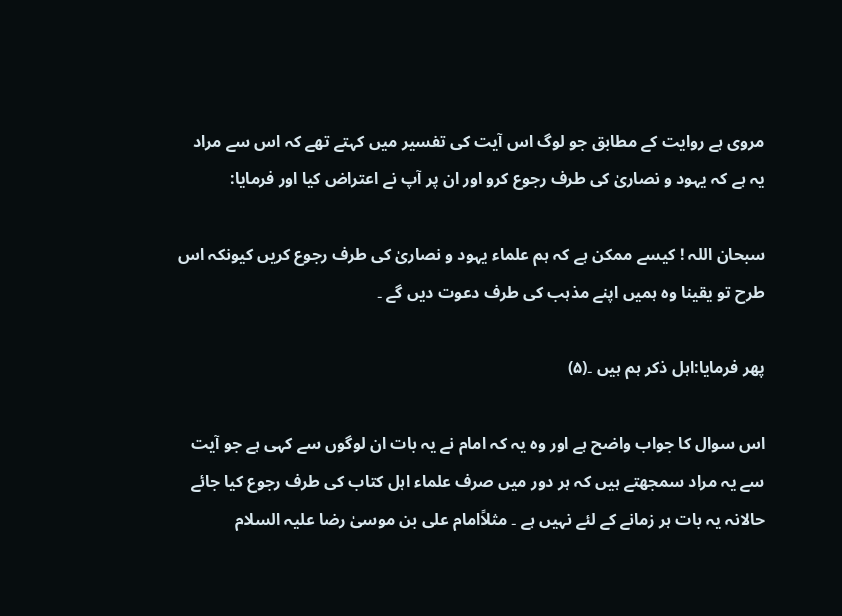مروی ہے روایت کے مطابق جو لوگ اس آیت کی تفسیر میں کہتے تھے کہ اس سے مراد یہ ہے کہ یہود و نصاریٰ کی طرف رجوع کرو اور ان پر آپ نے اعتراض کیا اور فرمایا:

سبحان اللہ ! کیسے ممکن ہے کہ ہم علماء یہود و نصاریٰ کی طرف رجوع کریں کیونکہ اس طرح تو یقینا وہ ہمیں اپنے مذہب کی طرف دعوت دیں گے ۔

پھر فرمایا:اہل ذکر ہم ہیں ۔(۵)

اس سوال کا جواب واضح ہے اور وہ یہ کہ امام نے یہ بات ان لوگوں سے کہی ہے جو آیت سے یہ مراد سمجھتے ہیں کہ ہر دور میں صرف علماء اہل کتاب کی طرف رجوع کیا جائے حالانہ یہ بات ہر زمانے کے لئے نہیں ہے ۔ مثلاًامام علی بن موسیٰ رضا علیہ السلام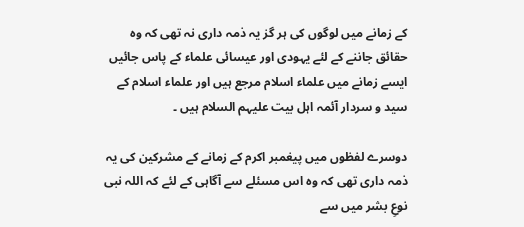کے زمانے میں لوگوں کی ہر گز یہ ذمہ داری نہ تھی کہ وہ حقائق جاننے کے لئے یہودی اور عیسائی علماء کے پاس جائیں ایسے زمانے میں علماء اسلام مرجع ہیں اور علماء اسلام کے سید و سردار آئمہ اہل بیت علیہم السلام ہیں ۔

دوسرے لفظوں میں پیغمبر اکرم کے زمانے کے مشرکین کی یہ ذمہ داری تھی کہ وہ اس مسئلے سے آگاہی کے لئے کہ اللہ نبی نوعِ بشر میں سے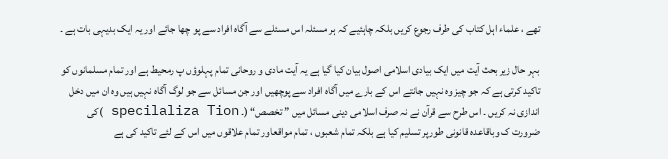تھے ، علماء اہل کتاب کی طرف رجوع کریں بلکہ چاہئیے کہ ہر مسئلہ اس مسئلے سے آگاہ افراد سے پو چھا جائے اور یہ ایک بدیہی بات ہے ۔

بہر حال زیر بحث آیت میں ایک بیادی اسلامی اصول بیان کیا گیا ہے یہ آیت مادی و روحانی تمام پہلوؤں پ رمحیط ہے اور تمام مسلمانوں کو تاکید کرتی ہے کہ جو چیز وہ نہیں جانتے اس کے بارے میں آگاہ افراد سے پوچھیں اور جن مسائل سے جو لوگ آگاہ نہیں ہیں وہ ان میں دخل اندازی نہ کریں ۔ اس طرح سے قرآن نے نہ صرف اسلامی دینی مسائل میں ” تخصص“ (۔ specilaliza Tion )کی ضرورت ک وباقاعدہ قانونی طورپر تسلیم کیا ہے بلکہ تمام شعبوں ، تمام مواقعاور تمام علاقوں میں اس کے لئے تاکید کی ہے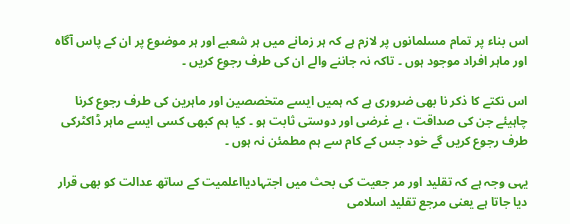اس بناء پر تمام مسلمانوں پر لازم ہے کہ ہر زمانے میں ہر شعبے اور ہر موضوع پر ان کے پاس آگاہ اور ماہر افراد موجود ہوں ۔ تاکہ نہ جاننے والے ان کی طرف رجوع کریں ۔

اس نکتے کا ذکر نا بھی ضروری ہے کہ ہمیں ایسے متخصصین اور ماہرین کی طرف رجوع کرنا چاہیئے جن کی صداقت ، بے غرضی اور دوستی ثابت ہو ۔ کیا ہم کبھی کسی ایسے ماہر ڈاکٹرکی طرف رجوع کریں گے خود جس کے کام سے ہم مطمئن نہ ہوں ۔

یہی وجہ ہے کہ تقلید اور مر جعیت کی بحث میں اجتہادیااعلمیت کے ساتھ عدالت کو بھی قرار دیا جاتا ہے یعنی مرجع تقلید اسلامی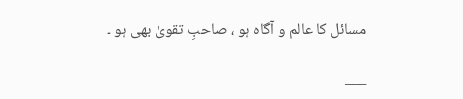مسائل کا عالم و آگاہ ہو ، صاحبِ تقویٰ بھی ہو ۔

___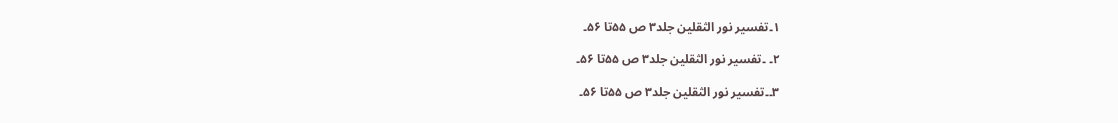۱۔تفسیر نور الثقلین جلد۳ ص ۵۵تا ۵۶۔

۲۔ ۔تفسیر نور الثقلین جلد۳ ص ۵۵تا ۵۶۔

۳۔۔تفسیر نور الثقلین جلد۳ ص ۵۵تا ۵۶۔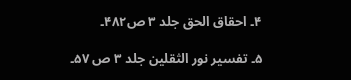۴۔ احقاق الحق جلد ۳ ص۴۸۲۔

۵۔ تفسیر نور الثقلین جلد ۳ ص ۵۷۔